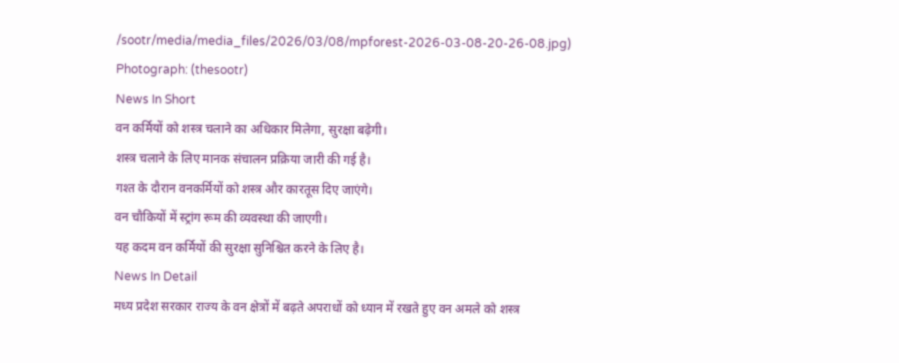/sootr/media/media_files/2026/03/08/mpforest-2026-03-08-20-26-08.jpg)
Photograph: (thesootr)
News In Short
वन कर्मियों को शस्त्र चलाने का अधिकार मिलेगा, सुरक्षा बढ़ेगी।
शस्त्र चलाने के लिए मानक संचालन प्रक्रिया जारी की गई है।
गश्त के दौरान वनकर्मियों को शस्त्र और कारतूस दिए जाएंगे।
वन चौकियों में स्ट्रांग रूम की व्यवस्था की जाएगी।
यह कदम वन कर्मियों की सुरक्षा सुनिश्चित करने के लिए है।
News In Detail
मध्य प्रदेश सरकार राज्य के वन क्षेत्रों में बढ़ते अपराधों को ध्यान में रखते हुए वन अमले को शस्त्र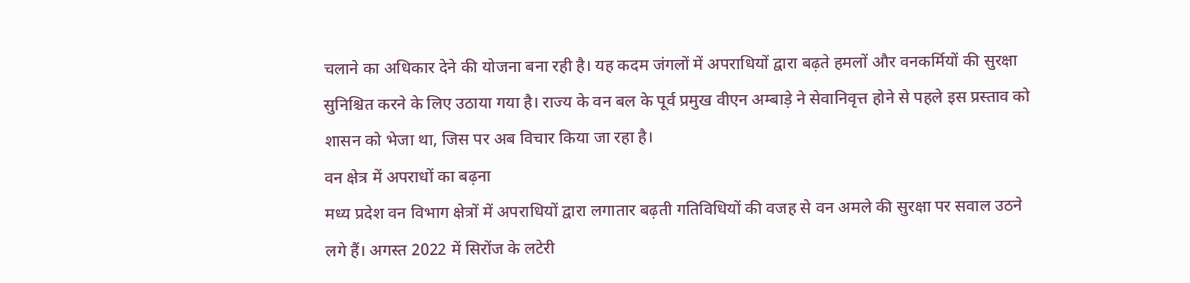चलाने का अधिकार देने की योजना बना रही है। यह कदम जंगलों में अपराधियों द्वारा बढ़ते हमलों और वनकर्मियों की सुरक्षा सुनिश्चित करने के लिए उठाया गया है। राज्य के वन बल के पूर्व प्रमुख वीएन अम्बाड़े ने सेवानिवृत्त होने से पहले इस प्रस्ताव को शासन को भेजा था, जिस पर अब विचार किया जा रहा है।
वन क्षेत्र में अपराधों का बढ़ना
मध्य प्रदेश वन विभाग क्षेत्रों में अपराधियों द्वारा लगातार बढ़ती गतिविधियों की वजह से वन अमले की सुरक्षा पर सवाल उठने लगे हैं। अगस्त 2022 में सिरोंज के लटेरी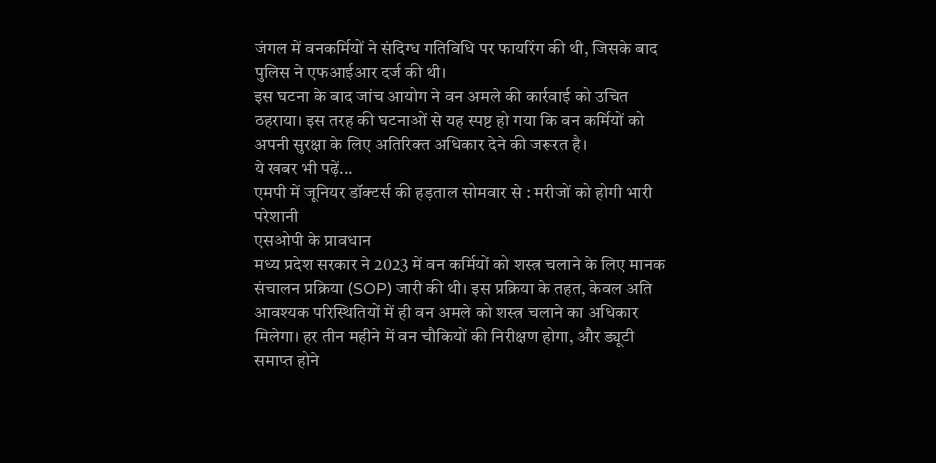जंगल में वनकर्मियों ने संदिग्ध गतिविधि पर फायरिंग की थी, जिसके बाद पुलिस ने एफआईआर दर्ज की थी।
इस घटना के बाद जांच आयोग ने वन अमले की कार्रवाई को उचित ठहराया। इस तरह की घटनाओं से यह स्पष्ट हो गया कि वन कर्मियों को अपनी सुरक्षा के लिए अतिरिक्त अधिकार देने की जरूरत है।
ये खबर भी पढ़ें...
एमपी में जूनियर डॉक्टर्स की हड़ताल सोमवार से : मरीजों को होगी भारी परेशानी
एसओपी के प्रावधान
मध्य प्रदेश सरकार ने 2023 में वन कर्मियों को शस्त्र चलाने के लिए मानक संचालन प्रक्रिया (SOP) जारी की थी। इस प्रक्रिया के तहत, केवल अति आवश्यक परिस्थितियों में ही वन अमले को शस्त्र चलाने का अधिकार मिलेगा। हर तीन महीने में वन चौकियों की निरीक्षण होगा, और ड्यूटी समाप्त होने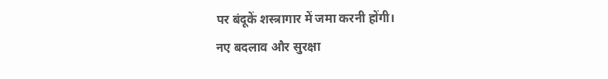पर बंदूकें शस्त्रागार में जमा करनी होंगी।
नए बदलाव और सुरक्षा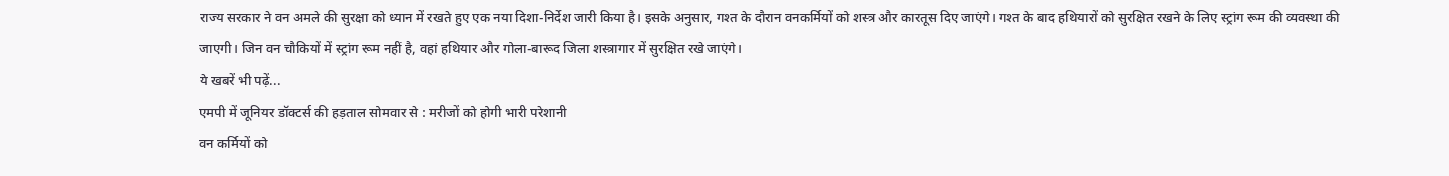राज्य सरकार ने वन अमले की सुरक्षा को ध्यान में रखते हुए एक नया दिशा-निर्देश जारी किया है। इसके अनुसार, गश्त के दौरान वनकर्मियों को शस्त्र और कारतूस दिए जाएंगे। गश्त के बाद हथियारों को सुरक्षित रखने के लिए स्ट्रांग रूम की व्यवस्था की जाएगी। जिन वन चौकियों में स्ट्रांग रूम नहीं है, वहां हथियार और गोला-बारूद जिला शस्त्रागार में सुरक्षित रखे जाएंगे।
ये खबरें भी पढ़ें...
एमपी में जूनियर डॉक्टर्स की हड़ताल सोमवार से : मरीजों को होगी भारी परेशानी
वन कर्मियों को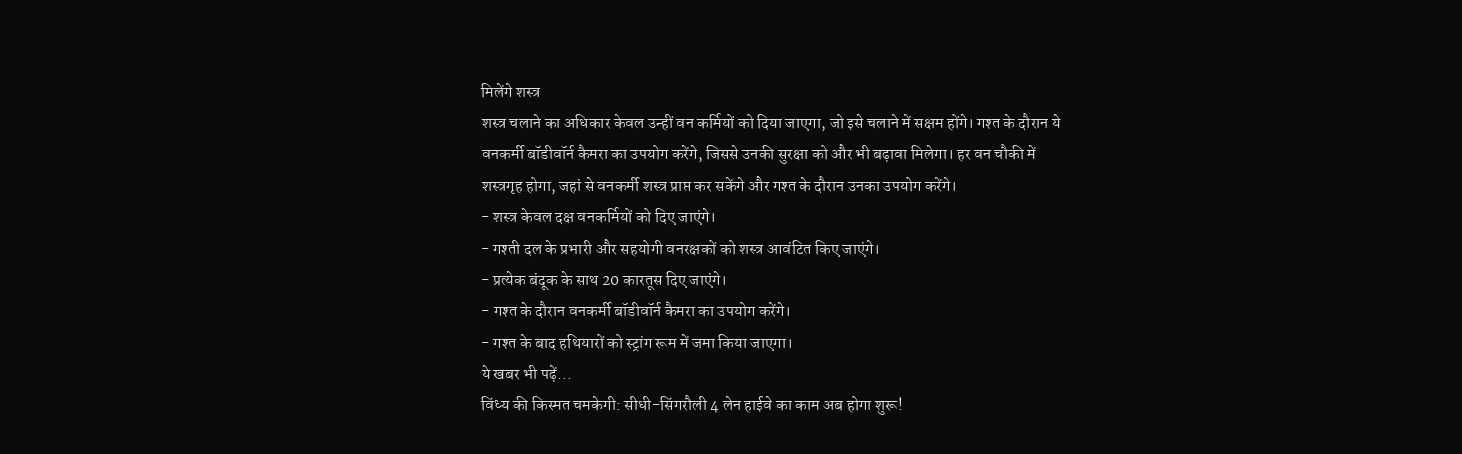मिलेंगे शस्त्र
शस्त्र चलाने का अधिकार केवल उन्हीं वन कर्मियों को दिया जाएगा, जो इसे चलाने में सक्षम होंगे। गश्त के दौरान ये वनकर्मी बॉडीवॉर्न कैमरा का उपयोग करेंगे, जिससे उनकी सुरक्षा को और भी बढ़ावा मिलेगा। हर वन चौकी में शस्त्रगृह होगा, जहां से वनकर्मी शस्त्र प्राप्त कर सकेंगे और गश्त के दौरान उनका उपयोग करेंगे।
- शस्त्र केवल दक्ष वनकर्मियों को दिए जाएंगे।
- गश्ती दल के प्रभारी और सहयोगी वनरक्षकों को शस्त्र आवंटित किए जाएंगे।
- प्रत्येक बंदूक के साथ 20 कारतूस दिए जाएंगे।
- गश्त के दौरान वनकर्मी बॉडीवॉर्न कैमरा का उपयोग करेंगे।
- गश्त के बाद हथियारों को स्ट्रांग रूम में जमा किया जाएगा।
ये खबर भी पढ़ें...
विंध्य की किस्मत चमकेगी: सीधी-सिंगरौली 4 लेन हाईवे का काम अब होगा शुरू!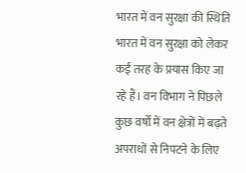भारत में वन सुरक्षा की स्थिति
भारत में वन सुरक्षा को लेकर कई तरह के प्रयास किए जा रहे हैं। वन विभाग ने पिछले कुछ वर्षों में वन क्षेत्रों में बढ़ते अपराधों से निपटने के लिए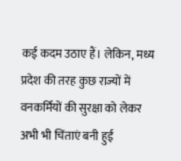कई कदम उठाए हैं। लेकिन, मध्य प्रदेश की तरह कुछ राज्यों में वनकर्मियों की सुरक्षा को लेकर अभी भी चिंताएं बनी हुई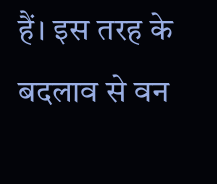हैं। इस तरह के बदलाव से वन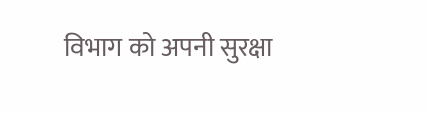विभाग को अपनी सुरक्षा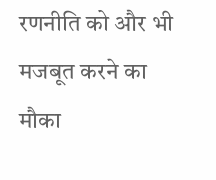रणनीति को और भी मजबूत करने का मौका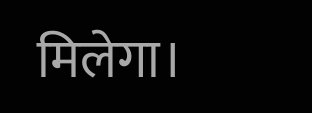मिलेगा।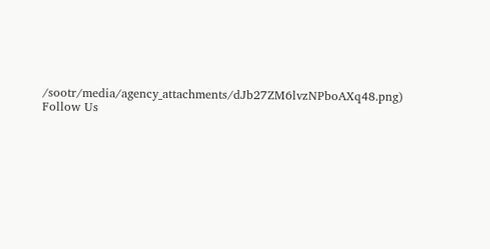/sootr/media/agency_attachments/dJb27ZM6lvzNPboAXq48.png)
Follow Us